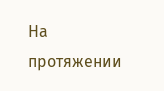На протяжении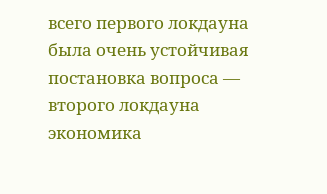всего первого локдауна была очень устойчивая постановка вопроса — второго локдауна экономика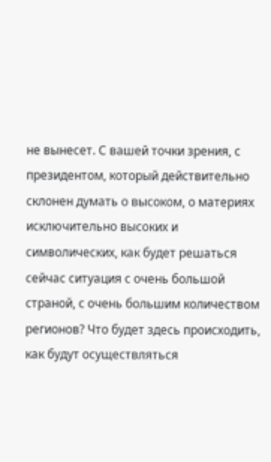не вынесет. С вашей точки зрения, с президентом, который действительно склонен думать о высоком, о материях исключительно высоких и символических, как будет решаться сейчас ситуация с очень большой страной, с очень большим количеством регионов? Что будет здесь происходить, как будут осуществляться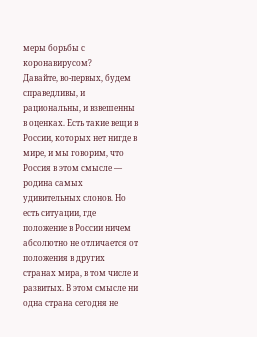меры борьбы с коронавирусом?
Давайте, во-первых, будем справедливы, и рациональны, и взвешенны в оценках. Есть такие вещи в России, которых нет нигде в мире, и мы говорим, что Россия в этом смысле — родина самых удивительных слонов. Но есть ситуации, где положение в России ничем абсолютно не отличается от положения в других странах мира, в том числе и развитых. В этом смысле ни одна страна сегодня не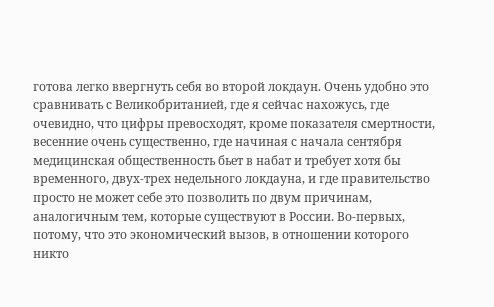готова легко ввергнуть себя во второй локдаун. Очень удобно это сравнивать с Великобританией, где я сейчас нахожусь, где очевидно, что цифры превосходят, кроме показателя смертности, весенние очень существенно, где начиная с начала сентября медицинская общественность бьет в набат и требует хотя бы временного, двух-трех недельного локдауна, и где правительство просто не может себе это позволить по двум причинам, аналогичным тем, которые существуют в России. Во-первых, потому, что это экономический вызов, в отношении которого никто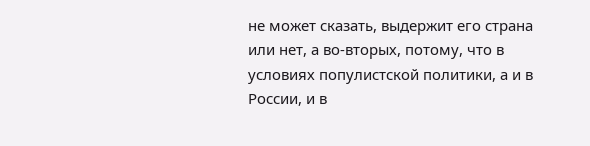не может сказать, выдержит его страна или нет, а во-вторых, потому, что в условиях популистской политики, а и в России, и в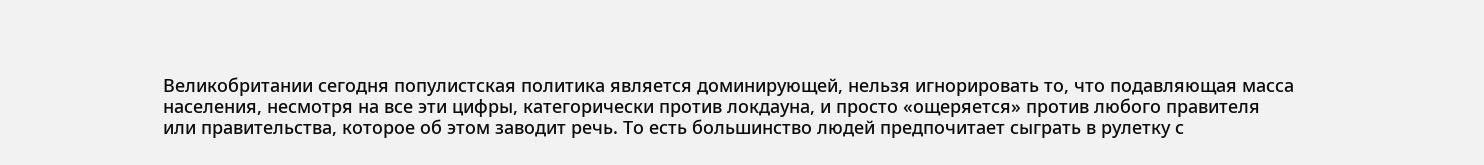Великобритании сегодня популистская политика является доминирующей, нельзя игнорировать то, что подавляющая масса населения, несмотря на все эти цифры, категорически против локдауна, и просто «ощеряется» против любого правителя или правительства, которое об этом заводит речь. То есть большинство людей предпочитает сыграть в рулетку с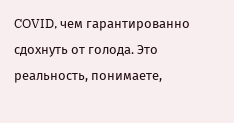COVID, чем гарантированно сдохнуть от голода. Это реальность, понимаете,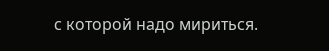с которой надо мириться.